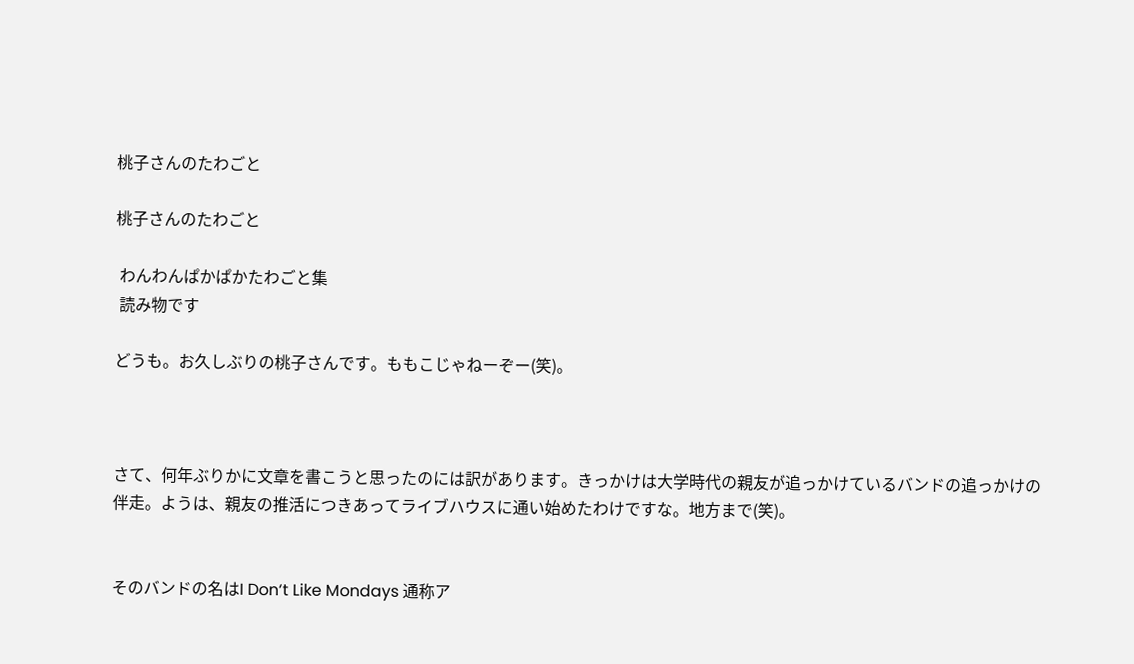桃子さんのたわごと

桃子さんのたわごと

 わんわんぱかぱかたわごと集
 読み物です

どうも。お久しぶりの桃子さんです。ももこじゃねーぞー(笑)。



さて、何年ぶりかに文章を書こうと思ったのには訳があります。きっかけは大学時代の親友が追っかけているバンドの追っかけの伴走。ようは、親友の推活につきあってライブハウスに通い始めたわけですな。地方まで(笑)。


そのバンドの名はI Don‘t Like Mondays 通称ア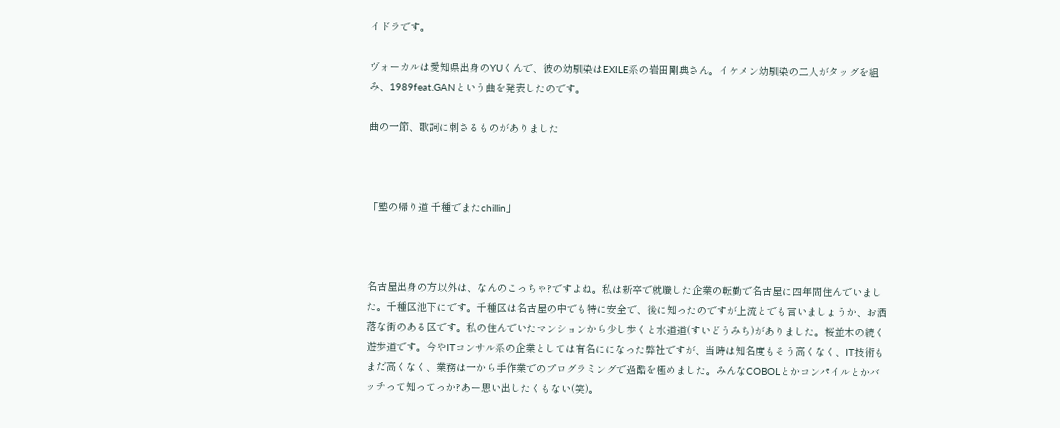イドラです。

ヴォーカルは愛知県出身のYUくんで、彼の幼馴染はEXILE系の岩田剛典さん。イケメン幼馴染の二人がタッグを組み、1989feat.GANという曲を発表したのです。

曲の一節、歌詞に刺さるものがありました



「塾の帰り道 千種でまたchillin」



名古屋出身の方以外は、なんのこっちゃ?ですよね。私は新卒で就職した企業の転勤で名古屋に四年間住んでいました。千種区池下にです。千種区は名古屋の中でも特に安全で、後に知ったのですが上流とでも言いましょうか、お洒落な街のある区です。私の住んでいたマンションから少し歩くと水道道(すいどうみち)がありました。桜並木の続く遊歩道です。今やITコンサル系の企業としては有名にになった弊社ですが、当時は知名度もそう高くなく、IT技術もまだ高くなく、業務は一から手作業でのプログラミングで過酷を極めました。みんなCOBOLとかコンパイルとかバッチって知ってっか?あー思い出したくもない(笑)。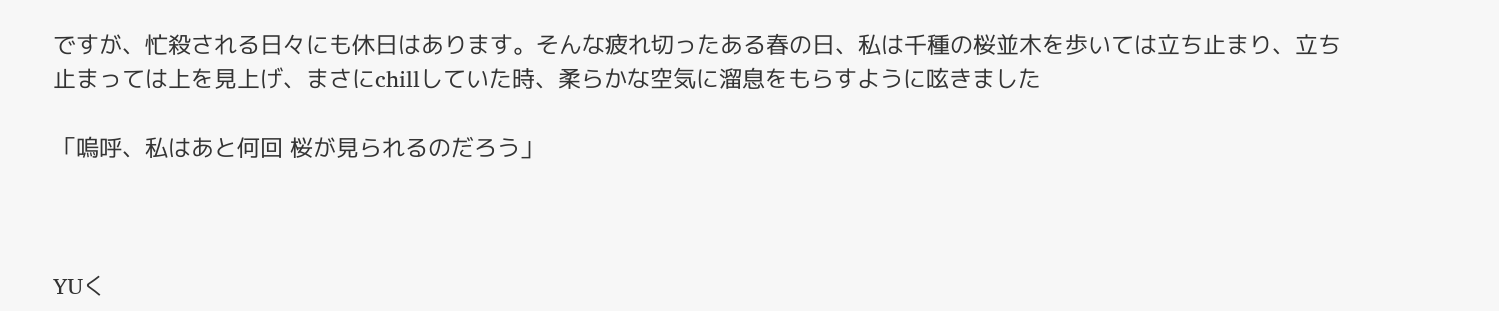ですが、忙殺される日々にも休日はあります。そんな疲れ切ったある春の日、私は千種の桜並木を歩いては立ち止まり、立ち止まっては上を見上げ、まさにchillしていた時、柔らかな空気に溜息をもらすように呟きました

「嗚呼、私はあと何回 桜が見られるのだろう」



YUく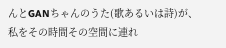んとGANちゃんのうた(歌あるいは詩)が、私をその時間その空間に連れ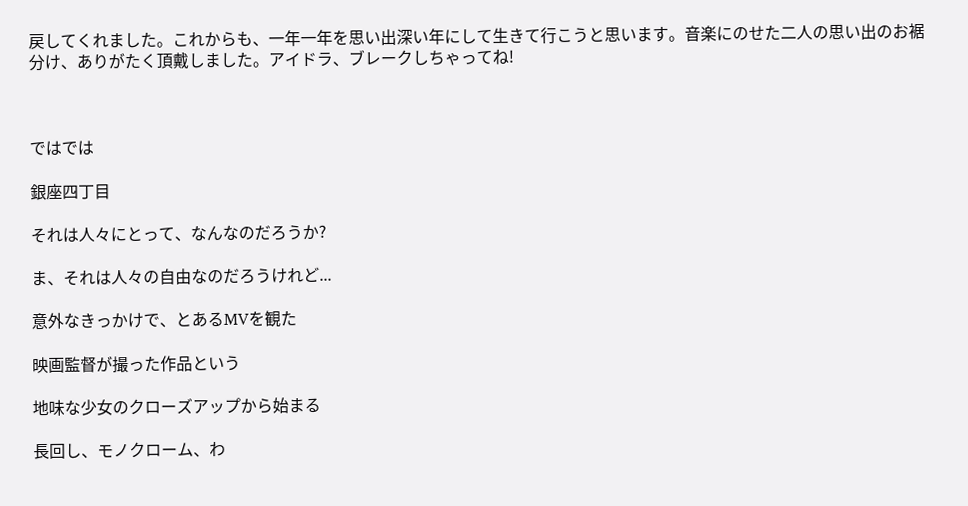戻してくれました。これからも、一年一年を思い出深い年にして生きて行こうと思います。音楽にのせた二人の思い出のお裾分け、ありがたく頂戴しました。アイドラ、ブレークしちゃってね!



ではでは

銀座四丁目

それは人々にとって、なんなのだろうか?

ま、それは人々の自由なのだろうけれど...

意外なきっかけで、とあるMVを観た

映画監督が撮った作品という

地味な少女のクローズアップから始まる

長回し、モノクローム、わ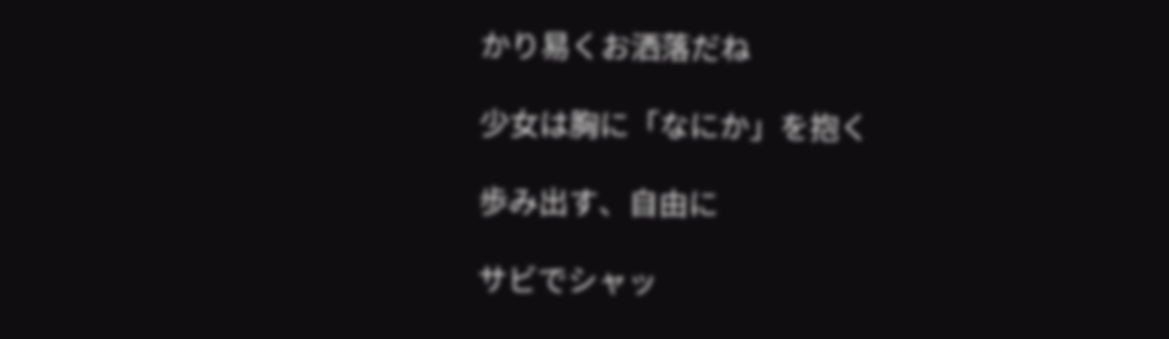かり易くお洒落だね

少女は胸に「なにか」を抱く

歩み出す、自由に

サビでシャッ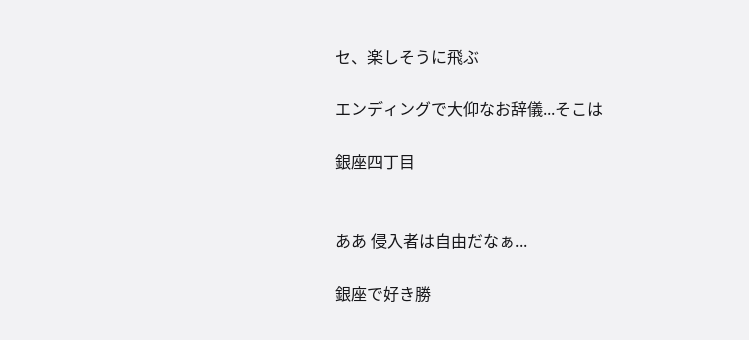セ、楽しそうに飛ぶ

エンディングで大仰なお辞儀...そこは

銀座四丁目


ああ 侵入者は自由だなぁ...

銀座で好き勝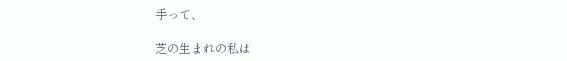手って、

芝の生まれの私は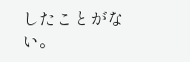したことがない。